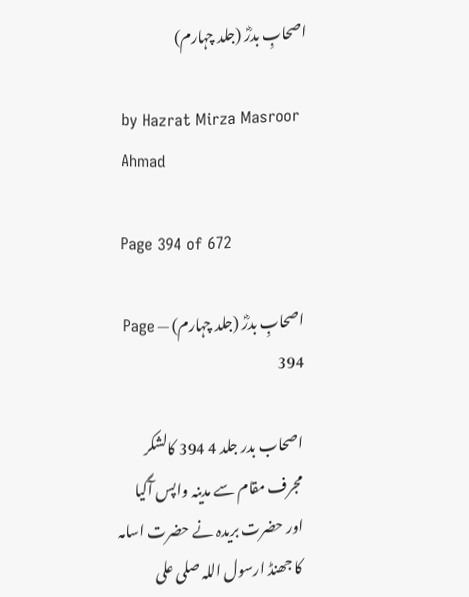اصحابِ بدرؓ (جلد چہارم)

by Hazrat Mirza Masroor Ahmad

Page 394 of 672

اصحابِ بدرؓ (جلد چہارم) — Page 394

اصحاب بدر جلد 4 394 کالشکر مجرف مقام سے مدینہ واپس آگیا اور حضرت بریدہ نے حضرت اسامہ کا جھنڈ ارسول اللہ صلی علی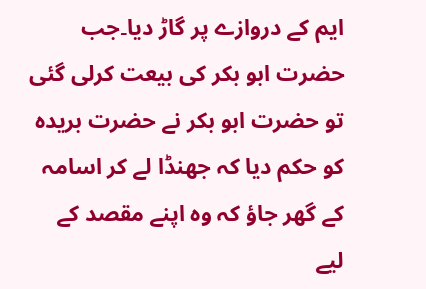ایم کے دروازے پر گاڑ دیا۔جب حضرت ابو بکر کی بیعت کرلی گئی تو حضرت ابو بکر نے حضرت بریدہ کو حکم دیا کہ جھنڈا لے کر اسامہ کے گھر جاؤ کہ وہ اپنے مقصد کے لیے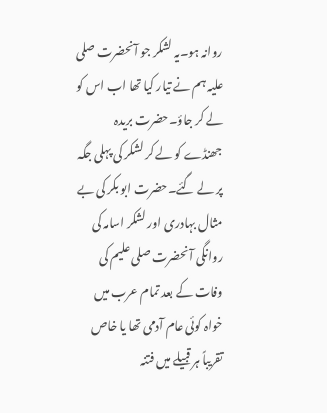روانہ ہو۔یہ لشکر جو آنحضرت صلی علیہ ہم نے تیار کیا تھا اب اس کو لے کر جاؤ۔حضرت بریدہ جھنڈے کو لے کر لشکر کی پہلی جگہ پر لے گئے۔حضرت ابو بکر کی بے مثال بہادری اور لشکر اسامہ کی روانگی آنحضرت صلی علیم کی وفات کے بعد تمام عرب میں خواہ کوئی عام آدمی تھا یا خاص تقریباً ہر قبیلے میں فتنہ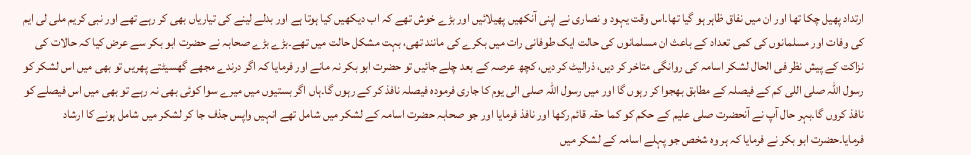ارتداد پھیل چکا تھا اور ان میں نفاق ظاہر ہو گیا تھا۔اس وقت یہود و نصاری نے اپنی آنکھیں پھیلائیں اور بڑے خوش تھے کہ اب دیکھیں کیا ہوتا ہے اور بدلے لینے کی تیاریاں بھی کر رہے تھے اور نبی کریم ملی لی ایم کی وفات اور مسلمانوں کی کمی تعداد کے باعث ان مسلمانوں کی حالت ایک طوفانی رات میں بکرے کی مانند تھی، بہت مشکل حالت میں تھے۔بڑے بڑے صحابہ نے حضرت ابو بکر سے عرض کیا کہ حالات کی نزاکت کے پیش نظر فی الحال لشکر اسامہ کی روانگی متاخر کر دیں، ذرالیٹ کر دیں، کچھ عرصہ کے بعد چلے جائیں تو حضرت ابو بکر نہ مانے اور فرمایا کہ اگر درندے مجھے گھسیٹتے پھریں تو بھی میں اس لشکر کو رسول اللہ صلی اللی کم کے فیصلہ کے مطابق بھجوا کر رہوں گا اور میں رسول اللہ صلی الی یوم کا جاری فرمودہ فیصلہ نافذ کر کے رہوں گا۔ہاں اگر بستیوں میں میرے سوا کوئی بھی نہ رہے تو بھی میں اس فیصلے کو نافذ کروں گا۔بہر حال آپ نے آنحضرت صلی علیم کے حکم کو کما حقہ قائم رکھا اور نافذ فرمایا اور جو صحابہ حضرت اسامہ کے لشکر میں شامل تھے انہیں واپس جذف جا کر لشکر میں شامل ہونے کا ارشاد فرمایا۔حضرت ابو بکر نے فرمایا کہ ہر وہ شخص جو پہلے اسامہ کے لشکر میں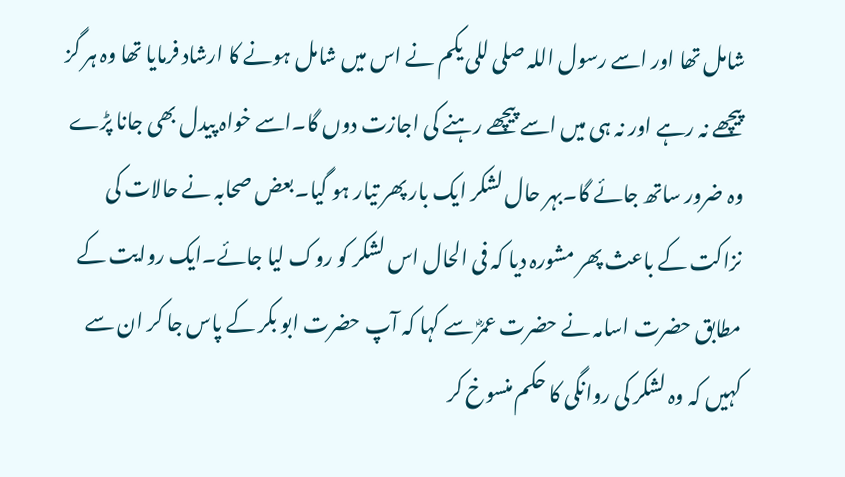شامل تھا اور اسے رسول اللہ صلی للی یکم نے اس میں شامل ہونے کا ارشاد فرمایا تھا وہ ہر گز پیچھے نہ رہے اور نہ ہی میں اسے پیچھے رہنے کی اجازت دوں گا۔اسے خواہ پیدل بھی جانا پڑے وہ ضرور ساتھ جائے گا۔بہر حال لشکر ایک بار پھر تیار ہو گیا۔بعض صحابہ نے حالات کی نزاکت کے باعث پھر مشورہ دیا کہ فی الحال اس لشکر کو روک لیا جائے۔ایک روایت کے مطابق حضرت اسامہ نے حضرت عمرؓ سے کہا کہ آپ حضرت ابو بکر کے پاس جا کر ان سے کہیں کہ وہ لشکر کی روانگی کا حکم منسوخ کر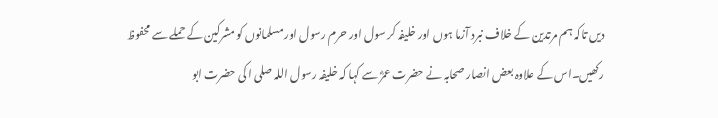دیں تاکہ ہم مرتدین کے خلاف نبرد آزما ہوں اور خلیفہ کر سول اور حرم رسول اور مسلمانوں کو مشرکین کے حملے سے محفوظ رکھیں۔اس کے علاوہ بعض انصار صحابہ نے حضرت عمرؓ سے کہا کہ خلیفہ رسول اللہ صلی ا کی حضرت ابو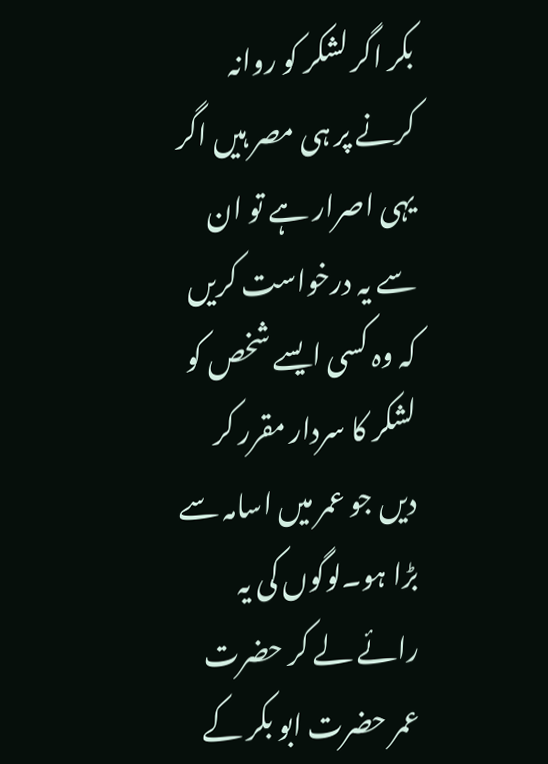بکر اگر لشکر کو روانہ کرنے پر ہی مصر ہیں اگر یہی اصرار ہے تو ان سے یہ درخواست کریں کہ وہ کسی ایسے شخص کو لشکر کا سردار مقرر کر دیں جو عمر میں اسامہ سے بڑا ہو۔لوگوں کی یہ رائے لے کر حضرت عمر حضرت ابو بکر کے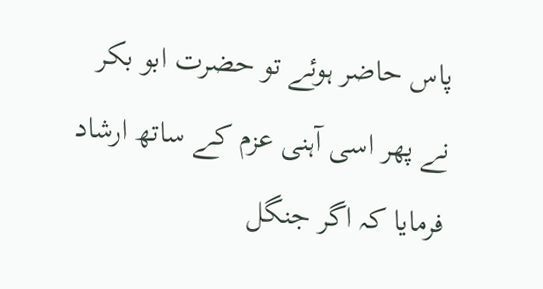پاس حاضر ہوئے تو حضرت ابو بکر نے پھر اسی آہنی عزم کے ساتھ ارشاد فرمایا کہ اگر جنگل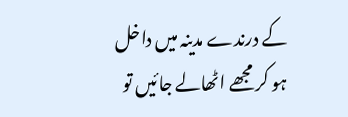کے درندے مدینہ میں داخل ہو کر مجھے اٹھالے جائیں تو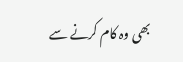بھی وہ کام کرنے سے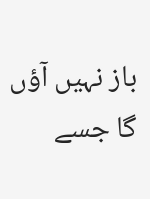باز نہیں آؤں گا جسے